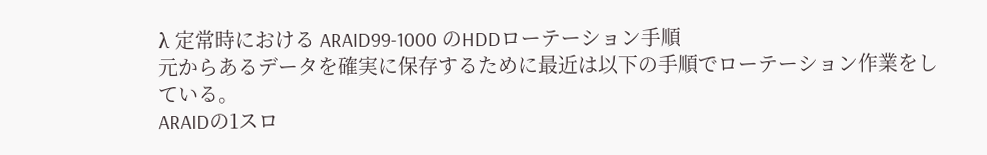λ 定常時における ARAID99-1000 のHDDローテーション手順
元からあるデータを確実に保存するために最近は以下の手順でローテーション作業をしている。
ARAIDの1スロ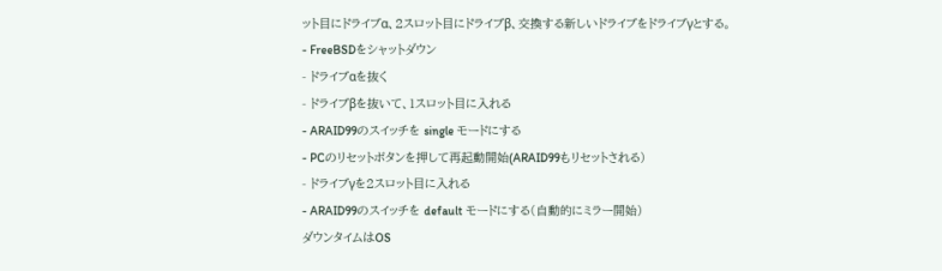ット目にドライブα、2スロット目にドライブβ、交換する新しいドライブをドライブγとする。
- FreeBSDをシャットダウン
- ドライブαを抜く
- ドライブβを抜いて、1スロット目に入れる
- ARAID99のスイッチを single モードにする
- PCのリセットボタンを押して再起動開始(ARAID99もリセットされる)
- ドライブγを2スロット目に入れる
- ARAID99のスイッチを default モードにする(自動的にミラー開始)
ダウンタイムはOS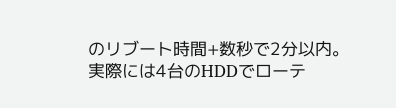のリブート時間+数秒で2分以内。
実際には4台のHDDでローテ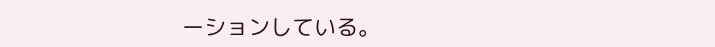ーションしている。